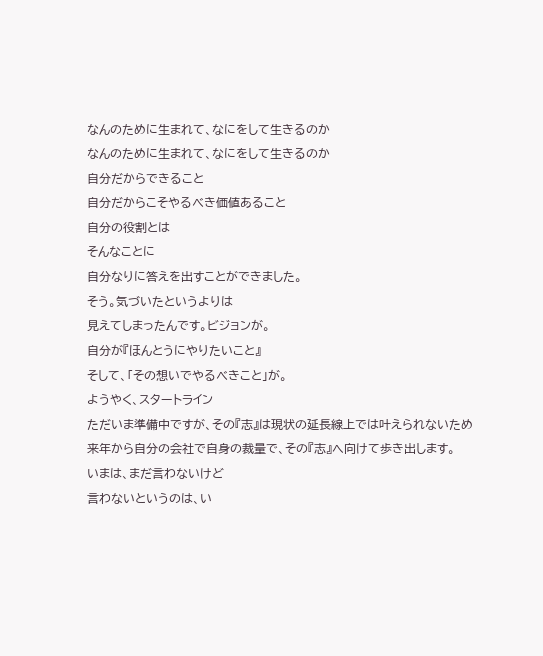なんのために生まれて、なにをして生きるのか
なんのために生まれて、なにをして生きるのか
自分だからできること
自分だからこそやるべき価値あること
自分の役割とは
そんなことに
自分なりに答えを出すことができました。
そう。気づいたというよりは
見えてしまったんです。ビジョンが。
自分が『ほんとうにやりたいこと』
そして、「その想いでやるべきこと」が。
ようやく、スタートライン
ただいま準備中ですが、その『志』は現状の延長線上では叶えられないため
来年から自分の会社で自身の裁量で、その『志』へ向けて歩き出します。
いまは、まだ言わないけど
言わないというのは、い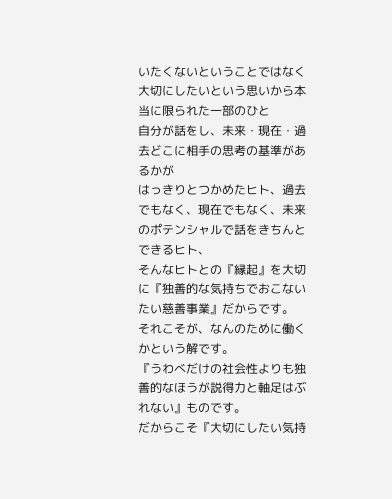いたくないということではなく
大切にしたいという思いから本当に限られた一部のひと
自分が話をし、未来・現在・過去どこに相手の思考の基準があるかが
はっきりとつかめたヒト、過去でもなく、現在でもなく、未来のポテンシャルで話をきちんとできるヒト、
そんなヒトとの『縁起』を大切に『独善的な気持ちでおこないたい慈善事業』だからです。
それこそが、なんのために働くかという解です。
『うわべだけの社会性よりも独善的なほうが説得力と軸足はぶれない』ものです。
だからこそ『大切にしたい気持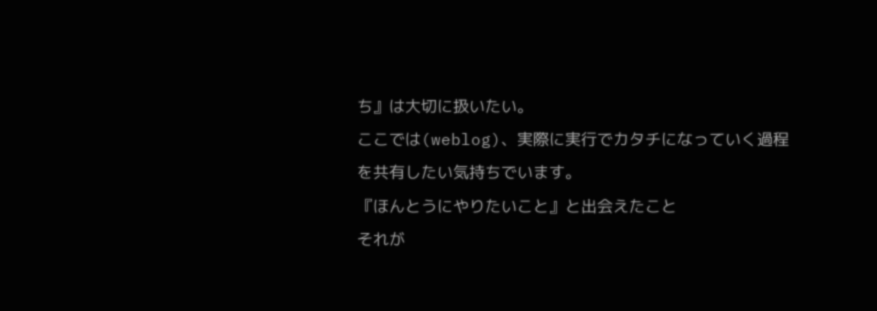ち』は大切に扱いたい。
ここでは(weblog)、実際に実行でカタチになっていく過程を共有したい気持ちでいます。
『ほんとうにやりたいこと』と出会えたこと
それが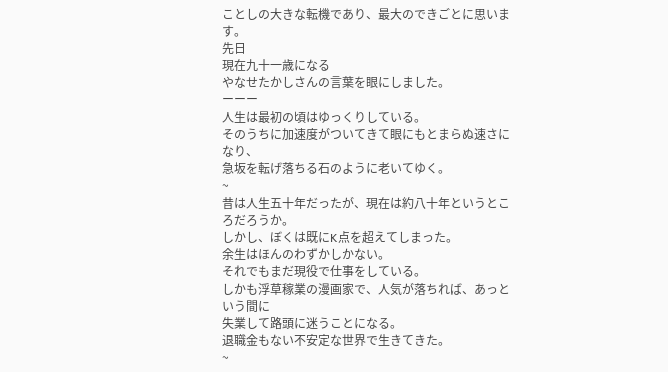ことしの大きな転機であり、最大のできごとに思います。
先日
現在九十一歳になる
やなせたかしさんの言葉を眼にしました。
ーーー
人生は最初の頃はゆっくりしている。
そのうちに加速度がついてきて眼にもとまらぬ速さになり、
急坂を転げ落ちる石のように老いてゆく。
~
昔は人生五十年だったが、現在は約八十年というところだろうか。
しかし、ぼくは既にK点を超えてしまった。
余生はほんのわずかしかない。
それでもまだ現役で仕事をしている。
しかも浮草稼業の漫画家で、人気が落ちれば、あっという間に
失業して路頭に迷うことになる。
退職金もない不安定な世界で生きてきた。
~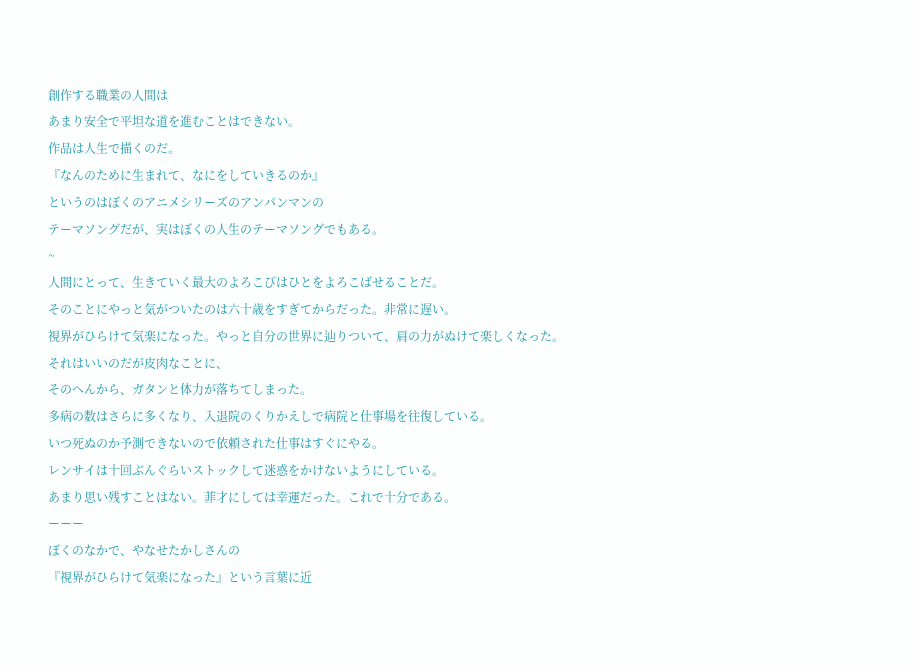創作する職業の人間は
あまり安全で平坦な道を進むことはできない。
作品は人生で描くのだ。
『なんのために生まれて、なにをしていきるのか』
というのはぼくのアニメシリーズのアンパンマンの
テーマソングだが、実はぼくの人生のテーマソングでもある。
~
人間にとって、生きていく最大のよろこびはひとをよろこばせることだ。
そのことにやっと気がついたのは六十歳をすぎてからだった。非常に遅い。
視界がひらけて気楽になった。やっと自分の世界に辿りついて、肩の力がぬけて楽しくなった。
それはいいのだが皮肉なことに、
そのへんから、ガタンと体力が落ちてしまった。
多病の数はさらに多くなり、入退院のくりかえしで病院と仕事場を往復している。
いつ死ぬのか予測できないので依頼された仕事はすぐにやる。
レンサイは十回ぶんぐらいストックして迷惑をかけないようにしている。
あまり思い残すことはない。菲才にしては幸運だった。これで十分である。
ーーー
ぼくのなかで、やなせたかしさんの
『視界がひらけて気楽になった』という言葉に近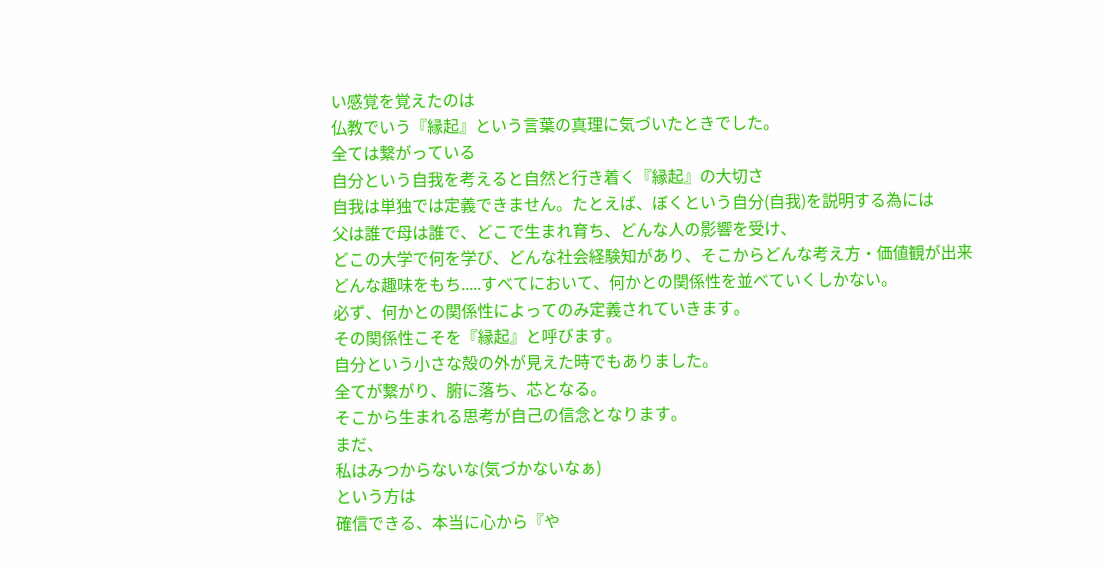い感覚を覚えたのは
仏教でいう『縁起』という言葉の真理に気づいたときでした。
全ては繋がっている
自分という自我を考えると自然と行き着く『縁起』の大切さ
自我は単独では定義できません。たとえば、ぼくという自分(自我)を説明する為には
父は誰で母は誰で、どこで生まれ育ち、どんな人の影響を受け、
どこの大学で何を学び、どんな社会経験知があり、そこからどんな考え方・価値観が出来
どんな趣味をもち.....すべてにおいて、何かとの関係性を並べていくしかない。
必ず、何かとの関係性によってのみ定義されていきます。
その関係性こそを『縁起』と呼びます。
自分という小さな殻の外が見えた時でもありました。
全てが繋がり、腑に落ち、芯となる。
そこから生まれる思考が自己の信念となります。
まだ、
私はみつからないな(気づかないなぁ)
という方は
確信できる、本当に心から『や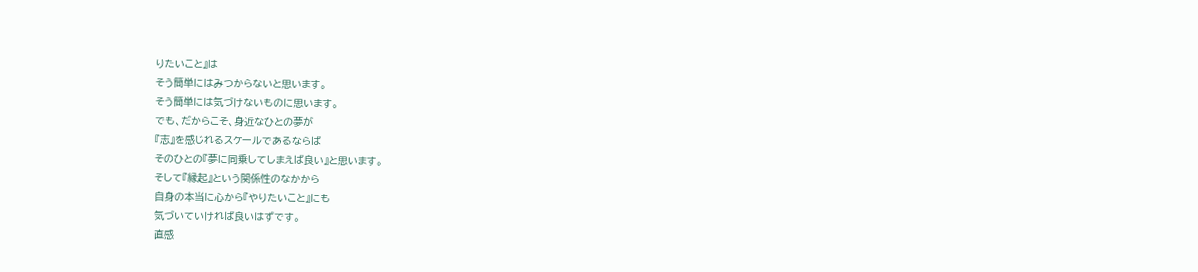りたいこと』は
そう簡単にはみつからないと思います。
そう簡単には気づけないものに思います。
でも、だからこそ、身近なひとの夢が
『志』を感じれるスケールであるならば
そのひとの『夢に同乗してしまえば良い』と思います。
そして『縁起』という関係性のなかから
自身の本当に心から『やりたいこと』にも
気づいていければ良いはずです。
直感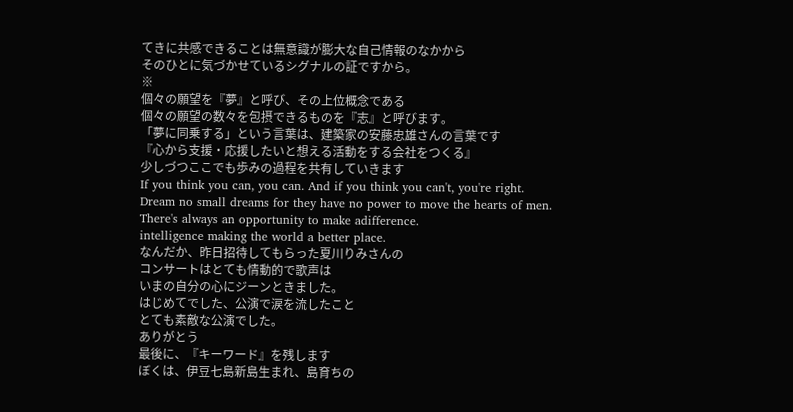てきに共感できることは無意識が膨大な自己情報のなかから
そのひとに気づかせているシグナルの証ですから。
※
個々の願望を『夢』と呼び、その上位概念である
個々の願望の数々を包摂できるものを『志』と呼びます。
「夢に同乗する」という言葉は、建築家の安藤忠雄さんの言葉です
『心から支援・応援したいと想える活動をする会社をつくる』
少しづつここでも歩みの過程を共有していきます
If you think you can, you can. And if you think you can't, you're right.
Dream no small dreams for they have no power to move the hearts of men.
There's always an opportunity to make adifference.
intelligence making the world a better place.
なんだか、昨日招待してもらった夏川りみさんの
コンサートはとても情動的で歌声は
いまの自分の心にジーンときました。
はじめてでした、公演で涙を流したこと
とても素敵な公演でした。
ありがとう
最後に、『キーワード』を残します
ぼくは、伊豆七島新島生まれ、島育ちの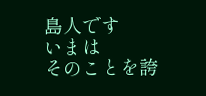島人です
いまは
そのことを誇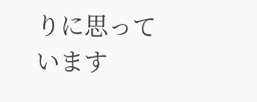りに思っています